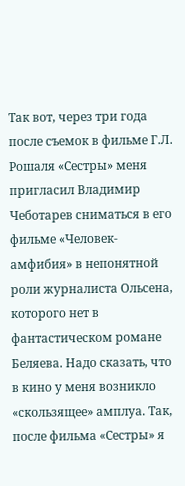Так вот, через три года после съемок в фильме Г.Л. Рошаля «Сестры» меня пригласил Владимир Чеботарев сниматься в его фильме «Человек-амфибия» в непонятной роли журналиста Ольсена, которого нет в фантастическом романе Беляева. Надо сказать, что в кино у меня возникло «скользящее» амплуа. Так, после фильма «Сестры» я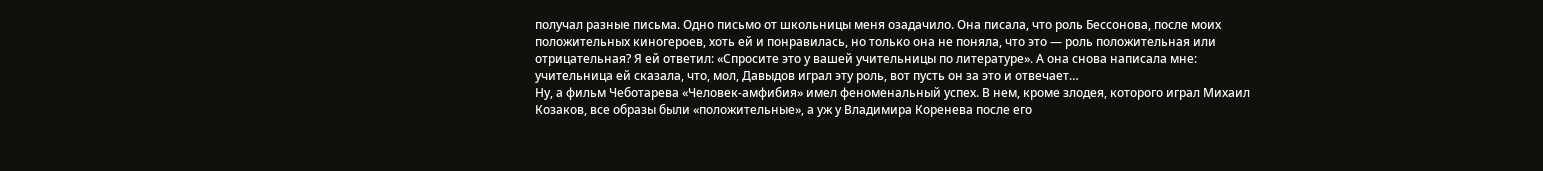получал разные письма. Одно письмо от школьницы меня озадачило. Она писала, что роль Бессонова, после моих положительных киногероев, хоть ей и понравилась, но только она не поняла, что это — роль положительная или отрицательная? Я ей ответил: «Спросите это у вашей учительницы по литературе». А она снова написала мне: учительница ей сказала, что, мол, Давыдов играл эту роль, вот пусть он за это и отвечает…
Ну, а фильм Чеботарева «Человек-амфибия» имел феноменальный успех. В нем, кроме злодея, которого играл Михаил Козаков, все образы были «положительные», а уж у Владимира Коренева после его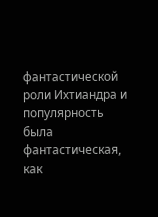фантастической роли Ихтиандра и популярность была фантастическая, как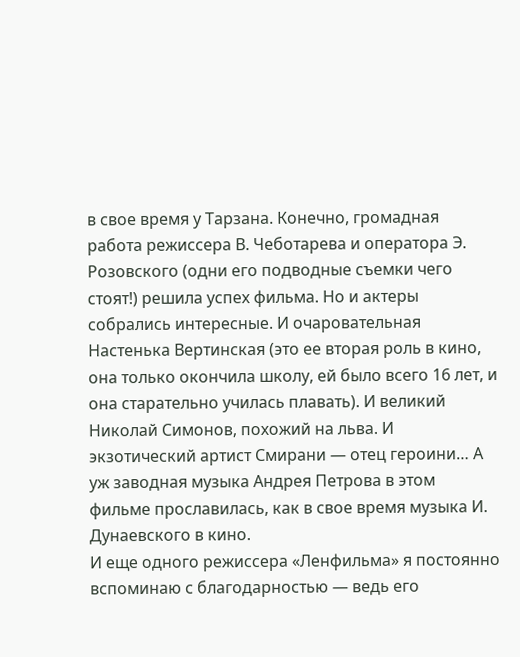в свое время у Тарзана. Конечно, громадная работа режиссера В. Чеботарева и оператора Э. Розовского (одни его подводные съемки чего стоят!) решила успех фильма. Но и актеры собрались интересные. И очаровательная Настенька Вертинская (это ее вторая роль в кино, она только окончила школу, ей было всего 16 лет, и она старательно училась плавать). И великий Николай Симонов, похожий на льва. И экзотический артист Смирани — отец героини… А уж заводная музыка Андрея Петрова в этом фильме прославилась, как в свое время музыка И. Дунаевского в кино.
И еще одного режиссера «Ленфильма» я постоянно вспоминаю с благодарностью — ведь его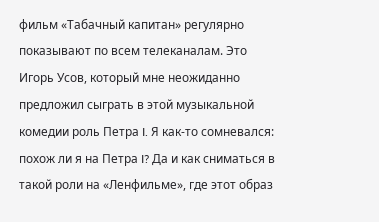фильм «Табачный капитан» регулярно показывают по всем телеканалам. Это Игорь Усов, который мне неожиданно предложил сыграть в этой музыкальной комедии роль Петра I. Я как-то сомневался: похож ли я на Петра I? Да и как сниматься в такой роли на «Ленфильме», где этот образ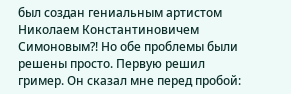был создан гениальным артистом Николаем Константиновичем Симоновым?! Но обе проблемы были решены просто. Первую решил гример. Он сказал мне перед пробой: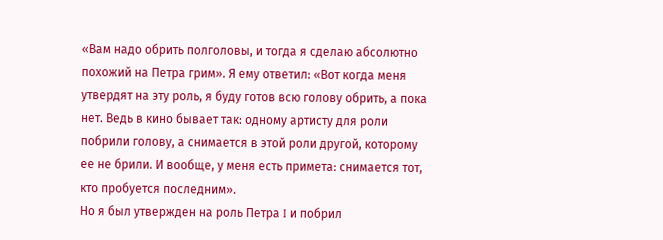«Вам надо обрить полголовы, и тогда я сделаю абсолютно похожий на Петра грим». Я ему ответил: «Вот когда меня утвердят на эту роль, я буду готов всю голову обрить, а пока нет. Ведь в кино бывает так: одному артисту для роли побрили голову, а снимается в этой роли другой, которому ее не брили. И вообще, у меня есть примета: снимается тот, кто пробуется последним».
Но я был утвержден на роль Петра I и побрил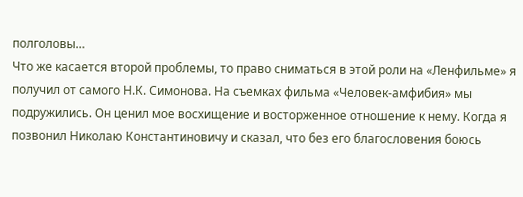полголовы…
Что же касается второй проблемы, то право сниматься в этой роли на «Ленфильме» я получил от самого Н.К. Симонова. На съемках фильма «Человек-амфибия» мы подружились. Он ценил мое восхищение и восторженное отношение к нему. Когда я позвонил Николаю Константиновичу и сказал, что без его благословения боюсь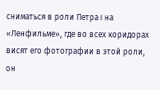сниматься в роли Петра I на «Ленфильме», где во всех коридорах висят его фотографии в этой роли, он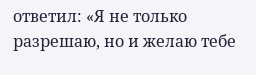ответил: «Я не только разрешаю, но и желаю тебе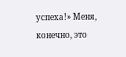успеха!» Меня, конечно, это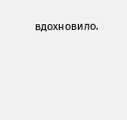вдохновило.